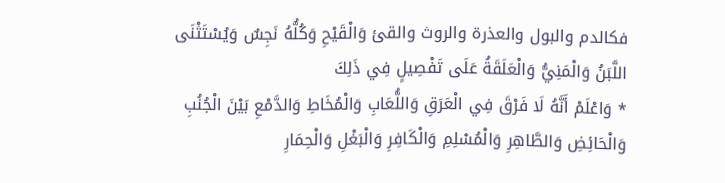فكالدم والبول والعذرة والروث والقئ وَالْقَيْحِ وَكُلُّهُ نَجِسٌ وَيُسْتَثْنَى اللَّبَنُ وَالْمَنِيُّ وَالْعَلَقَةُ عَلَى تَفْصِيلٍ فِي ذَلِكَ
* وَاعْلَمْ أَنَّهُ لَا فَرْقَ فِي الْعَرَقِ وَاللُّعَابِ وَالْمُخَاطِ وَالدَّمْعِ بَيْنَ الْجُنُبِ وَالْحَائِضِ وَالطَّاهِرِ وَالْمُسْلِمِ وَالْكَافِرِ وَالْبَغْلِ وَالْحِمَارِ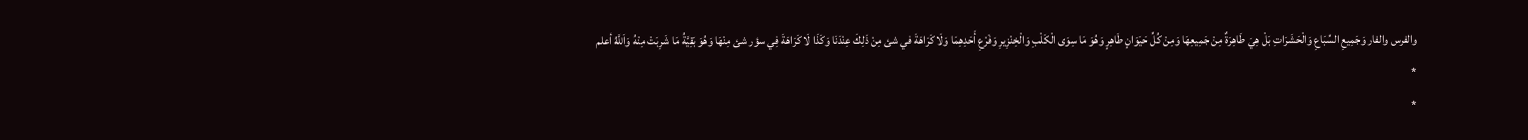والفرس والفار وَجَمِيعِ السِّبَاعِ وَالْحَشَرَاتِ بَلْ هِيَ طَاهِرَةٌ مِنْ جَمِيعِهَا وَمِنْ كُلِّ حَيَوَانٍ طَاهِرٍ وَهُوَ مَا سِوَى الْكَلْبِ وَالْخِنْزِيرِ وَفَرْعِ أَحَدِهِمَا وَلَا كَرَاهَةَ في شئ مِنْ ذَلِكَ عِنْدَنَا وَكَذَا لَا كَرَاهَةَ فِي سؤر شئ مِنْهَا وَهُوَ بَقِيَّةُ مَا شَرِبَتْ مِنْهُ وَاَللَّهُ أعلم
*
*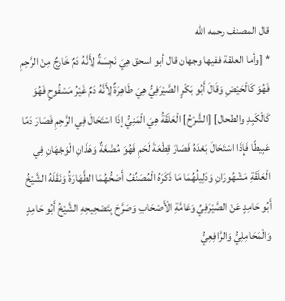قال المصنف رحمه الله
* [وأما العلقة ففيها وجهان قال أبو اسحق هِيَ نَجِسَةٌ لِأَنَّهُ دَمٌ خَارِجٌ مِنْ الرَّحِمِ فَهُوَ كَالْحَيْضِ وَقَالَ أَبُو بَكْرٍ الصَّيْرَفِيُّ هِيَ طَاهِرَةٌ لِأَنَّهُ دَمٌ غَيْرُ مَسْفُوحٍ فَهُوَ كَالْكَبِدِ والطحال] [الشَّرْحُ] الْعَلَقَةُ هِيَ الْمَنِيُّ إذَا اسْتَحَالَ فِي الرَّحِمِ فَصَارَ دَمًا عَبِيطًا فَإِذَا اسْتَحَالَ بَعْدَهُ فَصَارَ قِطْعَةَ لَحَمِ فَهُوَ مُضْغَةٌ وَهَذَانِ الْوَجْهَانِ فِي الْعَلَقَةِ مَشْهُورَانِ وَدَلِيلُهُمَا مَا ذَكَرَهُ الْمُصَنِّفُ أَصَحُّهُمَا الطَّهَارَةُ وَنَقَلَهُ الشَّيْخُ أَبُو حَامِدٍ عَنْ الصَّيْرَفِيِّ وَعَامَّةِ الْأَصْحَابِ وَصَرَّحَ بِتَصْحِيحِهِ الشَّيْخُ أَبُو حَامِدٍ وَالْمَحَامِلِيُّ وَالرَّافِعِيُّ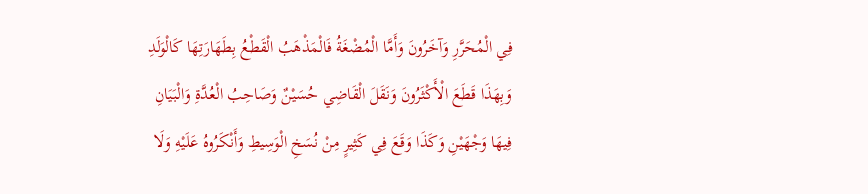فِي الْمُحَرَّرِ وَآخَرُونَ وَأَمَّا الْمُضْغَةُ فَالْمَذْهَبُ الْقَطْعُ بِطَهَارَتِهَا كَالْوَلَدِ وَبِهَذَا قَطَعَ الْأَكْثَرُونَ وَنَقَلَ الْقَاضِي حُسَيْنٌ وَصَاحِبُ الْعُدَّةِ وَالْبَيَانِ فِيهَا وَجْهَيْنِ وَكَذَا وَقَعَ فِي كَثِيرٍ مِنْ نُسَخِ الْوَسِيطِ وَأَنْكَرُوهُ عَلَيْهِ وَلَا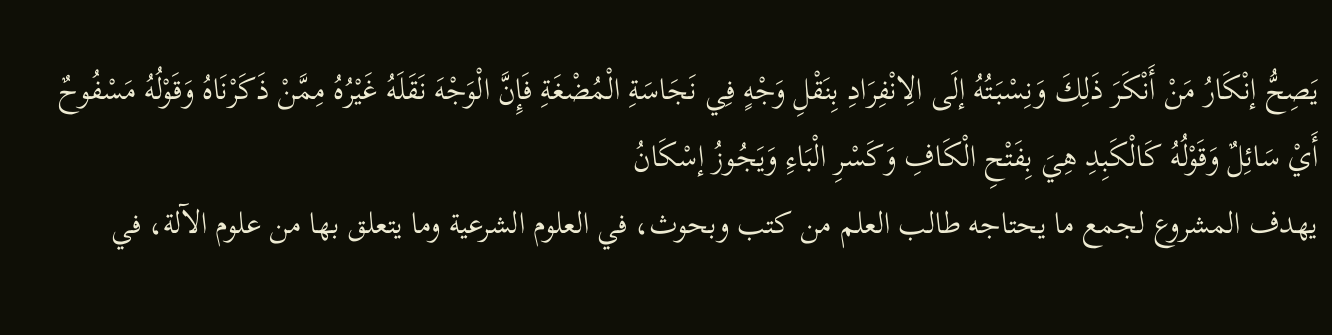يَصِحُّ إنْكَارُ مَنْ أَنْكَرَ ذَلِكَ وَنِسْبَتُهُ إلَى الِانْفِرَادِ بِنَقْلِ وَجْهٍ فِي نَجَاسَةِ الْمُضْغَةِ فَإِنَّ الْوَجْهَ نَقَلَهُ غَيْرُهُ مِمَّنْ ذَكَرْنَاهُ وَقَوْلُهُ مَسْفُوحٌ أَيْ سَائِلٌ وَقَوْلُهُ كَالْكَبِدِ هِيَ بِفَتْحِ الْكَافِ وَكَسْرِ الْبَاءِ وَيَجُوزُ إسْكَانُ
يهدف المشروع لجمع ما يحتاجه طالب العلم من كتب وبحوث، في العلوم الشرعية وما يتعلق بها من علوم الآلة، في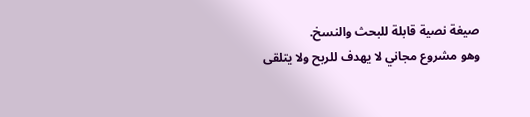صيغة نصية قابلة للبحث والنسخ.
وهو مشروع مجاني لا يهدف للربح ولا يتلقى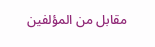مقابل من المؤلفين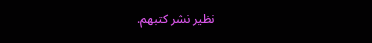نظير نشر كتبهم.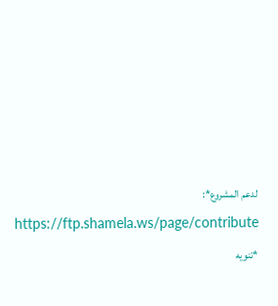لدعم المشروع*: https://ftp.shamela.ws/page/contribute
*تنويه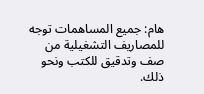هام: جميع المساهمات توجه للمصاريف التشغيلية من صف وتدقيق للكتب ونحو ذلك.